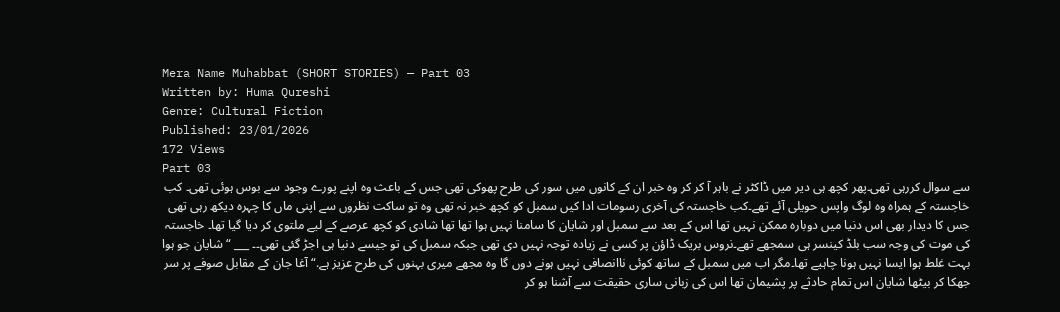Mera Name Muhabbat (SHORT STORIES) — Part 03
Written by: Huma Qureshi
Genre: Cultural Fiction
Published: 23/01/2026
172 Views
Part 03
سے سوال کررہی تھی۔پھر کچھ ہی دیر میں ڈاکٹر نے باہر آ کر کر وہ خبر ان کے کانوں میں سور کی طرح پھوکی تھی جس کے باعث وہ اپنے پورے وجود سے بوس ہوئی تھی۔ کب خاجستہ کے ہمراہ وہ لوگ واپس حویلی آئے تھے۔کب خاجستہ کی آخری رسومات ادا کیں سمبل کو کچھ خبر نہ تھی وہ تو ساکت نظروں سے اپنی ماں کا چہرہ دیکھ رہی تھی جس کا دیدار بھی اس دنیا میں دوبارہ ممکن نہیں تھا اس کے بعد سے سمبل اور شایان کا سامنا نہیں ہوا تھا تھا شادی کو کچھ عرصے کے لیے ملتوی کر دیا گیا تھا۔ خاجستہ کی موت کی وجہ سب بلڈ کینسر ہی سمجھے تھے۔نروس بریک ڈاؤن پر کسی نے زیادہ توجہ نہیں دی تھی جبکہ سمبل کی تو جیسے دنیا ہی اجڑ گئی تھی۔۔ ___ “شایان جو ہوا بہت غلط ہوا ایسا نہیں ہونا چاہیے تھا۔مگر اب میں سمبل کے ساتھ کوئی ناانصافی نہیں ہونے دوں گا وہ مجھے میری بہنوں کی طرح عزیز ہے.“ آغا جان کے مقابل صوفے پر سر جھکا کر بیٹھا شایان اس تمام حادثے پر پشیمان تھا اس کی زبانی ساری حقیقت سے آشنا ہو کر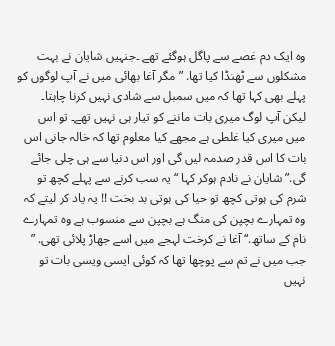وہ ایک دم غصے سے پاگل ہوگئے تھے ۔جنہیں شایان نے بہت مشکلوں سے ٹھنڈا کیا تھا. ” مگر آغا بھائی میں نے آپ لوگوں کو پہلے بھی کہا تھا کہ میں سمبل سے شادی نہیں کرنا چاہتا۔ لیکن آپ لوگ میری بات ماننے کو تیار ہی نہیں تھے۔ تو اس میں میری کیا غلطی ہے مجھے کیا معلوم تھا کہ خالہ جانی اس بات کا اس قدر صدمہ لیں گی اور اس دنیا سے ہی چلی جائے گی.” شایان نے نادم ہوکر کہا “ یہ سب کرنے سے پہلے کچھ تو شرم کی ہوتی کچھ تو حیا کی ہوتی بد بخت !! یہ یاد کر لیتے کہ وہ تمہارے بچپن کی منگ ہے بچپن سے منسوب ہے وہ تمہارے نام کے ساتھ.“ آغا نے کرخت لہجے میں اسے جھاڑ پلائی تھی. ” جب میں نے تم سے پوچھا تھا کہ کوئی ایسی ویسی بات تو نہیں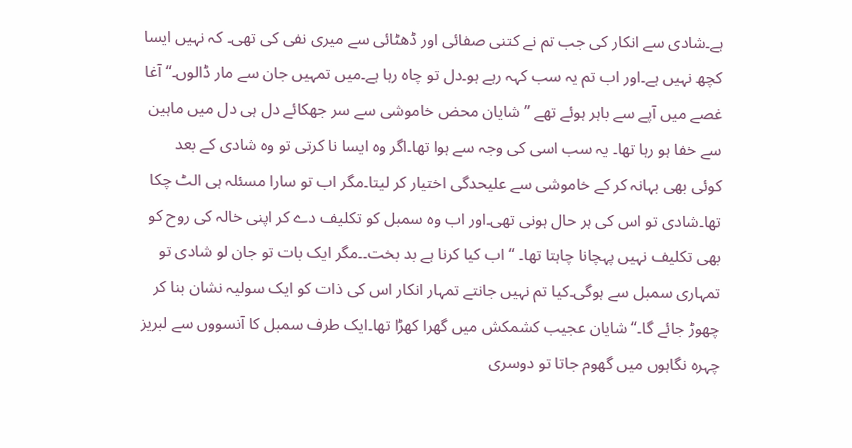ہے۔شادی سے انکار کی جب تم نے کتنی صفائی اور ڈھٹائی سے میری نفی کی تھی۔ کہ نہیں ایسا کچھ نہیں ہے۔اور اب تم یہ سب کہہ رہے ہو۔دل تو چاہ رہا ہے۔میں تمہیں جان سے مار ڈالوں۔“ آغا غصے میں آپے سے باہر ہوئے تھے ” شایان محض خاموشی سے سر جھکائے دل ہی دل میں ماہین سے خفا ہو رہا تھا۔ یہ سب اسی کی وجہ سے ہوا تھا۔اگر وہ ایسا نا کرتی تو وہ شادی کے بعد کوئی بھی بہانہ کر کے خاموشی سے علیحدگی اختیار کر لیتا۔مگر اب تو سارا مسئلہ ہی الٹ چکا تھا۔شادی تو اس کی ہر حال ہونی تھی۔اور اب وہ سمبل کو تکلیف دے کر اپنی خالہ کی روح کو بھی تکلیف نہیں پہچانا چاہتا تھا۔ “اب کیا کرنا ہے بد بخت۔۔مگر ایک بات تو جان لو شادی تو تمہاری سمبل سے ہوگی۔کیا تم نہیں جانتے تمہار انکار اس کی ذات کو ایک سولیہ نشان بنا کر چھوڑ جائے گا۔“شایان عجیب کشمکش میں گھرا کھڑا تھا۔ایک طرف سمبل کا آنسووں سے لبریز چہرہ نگاہوں میں گھوم جاتا تو دوسری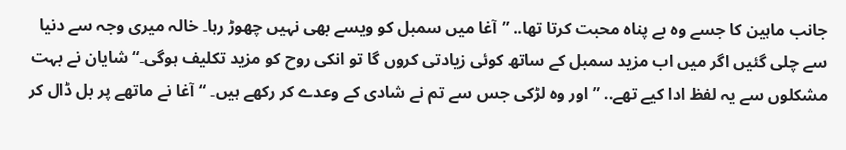جانب ماہین کا جسے وہ بے پناہ محبت کرتا تھا.. ”آغا میں سمبل کو ویسے بھی نہیں چھوڑ رہا۔ خالہ میری وجہ سے دنیا سے چلی گئیں اگر میں اب مزید سمبل کے ساتھ کوئی زیادتی کروں گا تو انکی روح کو مزید تکلیف ہوگی۔“شایان نے بہت مشکلوں سے یہ لفظ ادا کیے تھے.. ”اور وہ لڑکی جس سے تم نے شادی کے وعدے کر رکھے ہیں۔ “آغا نے ماتھے پر بل ڈال کر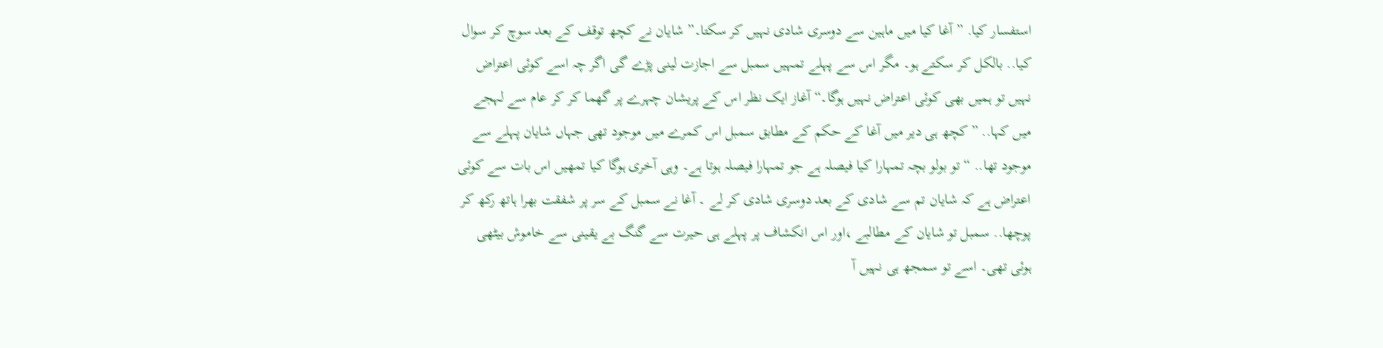استفسار کیا. ”آغا کیا میں ماہین سے دوسری شادی نہیں کر سکتا۔” شایان نے کچھ توقف کے بعد سوچ کر سوال کیا.. بالکل کر سکتے ہو۔ مگر اس سے پہلے تمہیں سمبل سے اجازت لینی پڑے گی اگر چہ اسے کوئی اعتراض نہیں تو ہمیں بھی کوئی اعتراض نہیں ہوگا۔“ آغاز ایک نظر اس کے پریشان چہرے پر گھما کر کر عام سے لہجے میں کہا.. ”کچھ ہی دیر میں آغا کے حکم کے مطابق سمبل اس کمرے میں موجود تھی جہاں شایان پہلے سے موجود تھا.. “تو بولو بچہ تمہارا کیا فیصلہ ہے جو تمہارا فیصلہ ہوتا ہے۔ وہی آخری ہوگا کیا تمھیں اس بات سے کوئی اعتراض ہے کہ شایان تم سے شادی کے بعد دوسری شادی کر لے ۔ آغا نے سمبل کے سر پر شفقت بھرا ہاتھ رکھ کر پوچھا.. سمبل تو شایان کے مطالبے ،اور اس انکشاف پر پہلے ہی حیرت سے گنگ بے یقینی سے خاموش بیٹھی ہوئی تھی۔ اسے تو سمجھ ہی نہیں آ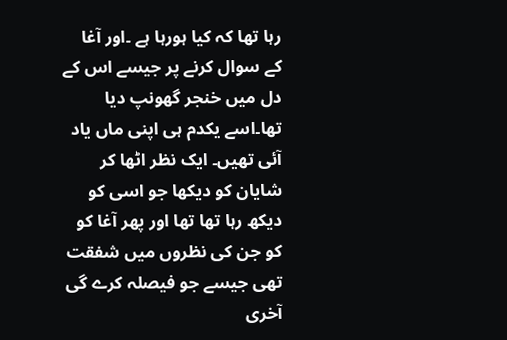رہا تھا کہ کیا ہورہا ہے ۔اور آغا کے سوال کرنے پر جیسے اس کے دل میں خنجر گھونپ دیا تھا۔اسے یکدم ہی اپنی ماں یاد آئی تھیں۔ ایک نظر اٹھا کر شایان کو دیکھا جو اسی کو دیکھ رہا تھا تھا اور پھر آغا کو کو جن کی نظروں میں شفقت تھی جیسے جو فیصلہ کرے گی آخری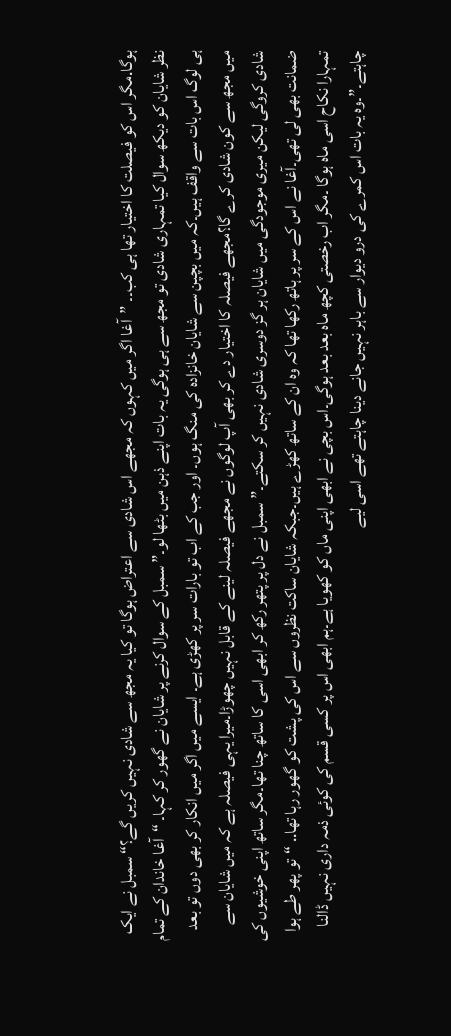ہوگا.مگر اس کو فیصلت کا اختیار تھا ہی کب۔۔ ”آغا اگر میں کہوں کہ مجھے اس شادی سے اعتراض ہوگا تو کیا یہ مجھ سے شادی نہیں کریں گے؟“ سمبل نے ایک نظر شایان کو دیکھ سوال کیا تمہاری شادی تو مجھ سے ہی ہوگی یہ بات اپنے ذہن میں بٹھا لو۔” سمبل کے سوال کرنے پر شایان نے گھور کر کہا۔ “آغا خاندان کے تمام ہی لوگ اس بات سے واقف ہیں۔کہ میں بچپن سے شایان خانزادہ کی منگ ہوں۔ اور جب کے اب تو بارات سر پر کھڑی ہے۔ ایسے میں اگر میں انکار کر بھی دوں تو بعد میں مجھ سے کون شادی کرے گا؟مجھے فیصلہ کا اختیار دے کر بھی آپ لوگوں نے مجھے فیصلہ لینے کے قابل نہیں چھوڑا۔میرا یہی فیصلہ ہے کہ میں شایان سے شادی کروگی لیکن میری موجودگی میں شایان ہر گز دوسری شادی نہیں کر سکتے۔” سمبل نے دل پر پتھر رکھ کر ابھی اسی کا ساتھ چنا تھا۔مگر ساتھ اپنی خوشیوں کی ضمانت بھی لی تھی۔آغا نے اس کے سر پر ہاتھ رکھا تھا کہ وہ ان کے ساتھ کھڑے ہیں۔جبکہ شایان ساکت نظروں سے اس کی پشت کو گھور رہا تھا.. “تو پھر طے ہوا تمہارا نکاح اسی ماہ ہوگا ۔مگر اب رخصتی کچھ ماہ بعد بعد ہوگی۔اس بچی نے ابھی اپنی ماں کو کھویا ہے۔ہم ابھی اس پر کسی قسم کی کوئی ذمہ داری نہیں ڈالنا چاہتے۔”۔وہ یہ بات اس کمرے کی درو دیوار سے باہر نہیں جانے دینا چاہتے تھے اسی لیے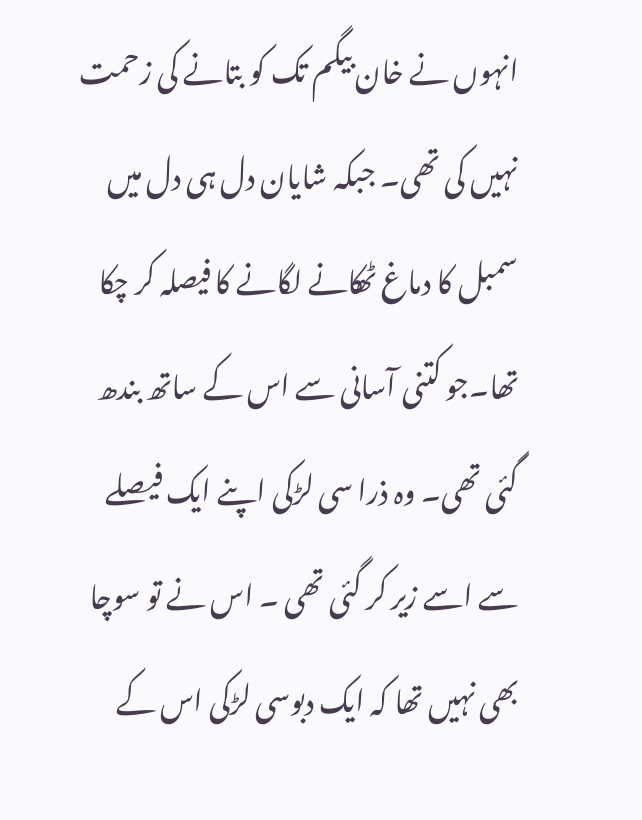انہوں نے خان بیگم تک کو بتانے کی زحمت نہیں کی تھی۔ جبکہ شایان دل ہی دل میں سمبل کا دماغ ٹھکانے لگانے کا فیصلہ کر چکا تھا۔جو کتنی آسانی سے اس کے ساتھ بندھ گئی تھی۔ وہ ذرا سی لڑکی اپنے ایک فیصلے سے اسے زیر کر گئی تھی ۔ اس نے تو سوچا بھی نہیں تھا کہ ایک دبوسی لڑکی اس کے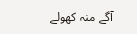آگے منہ کھولے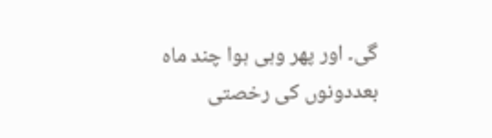گی۔ اور پھر وہی ہوا چند ماہ بعددونوں کی رخصتی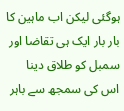ہوگئی لیکن اب ماہین کا بار بار ایک ہی تقاضا اور سمبل کو طلاق دینا اس کی سمجھ سے باہر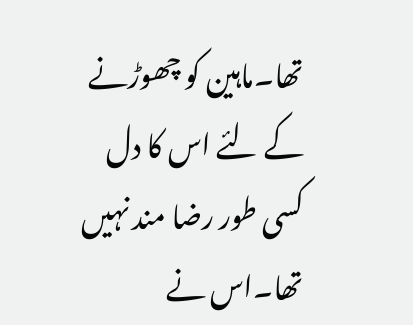تھا۔ماہین کو چھوڑنے کے لئے اس کا دل کسی طور رضا مند نہیں تھا۔اس نے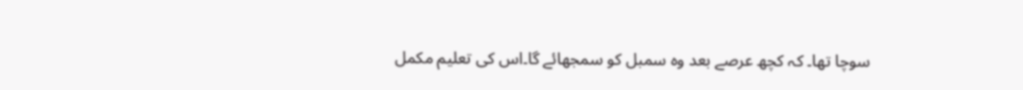سوچا تھا۔ کہ کچھ عرصے بعد وہ سمبل کو سمجھائے گا۔اس کی تعلیم مکمل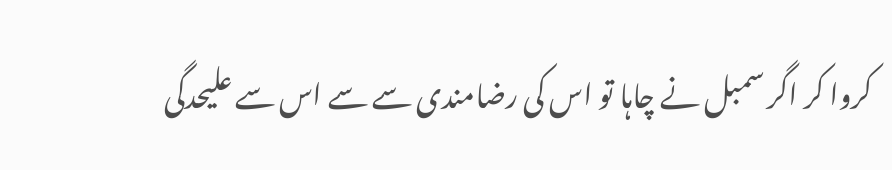کروا کر اگر سمبل نے چاہا تو اس کی رضامندی سے سے اس سے علیحدگی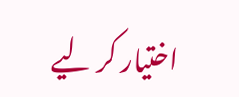اختیار کر لیے